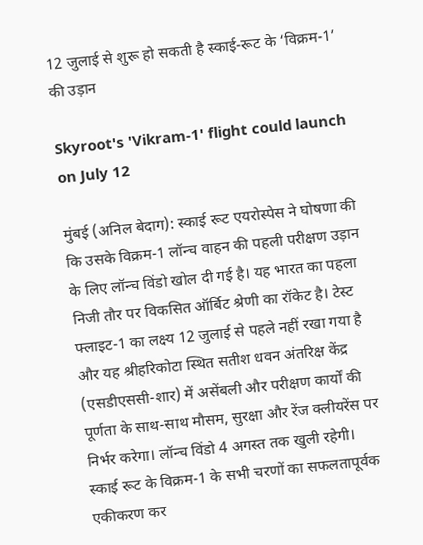12 जुलाई से शुरू हो सकती है स्काई-रूट के ‘विक्रम-1’ की उड़ान

Skyroot's 'Vikram-1' flight could launch on July 12

मुंबई (अनिल बेदाग): स्काई रूट एयरोस्पेस ने घोषणा की कि उसके विक्रम-1 लॉन्च वाहन की पहली परीक्षण उड़ान के लिए लॉन्च विंडो खोल दी गई है। यह भारत का पहला निजी तौर पर विकसित ऑर्बिट श्रेणी का रॉकेट है। टेस्ट फ्लाइट-1 का लक्ष्य 12 जुलाई से पहले नहीं रखा गया है और यह श्रीहरिकोटा स्थित सतीश धवन अंतरिक्ष केंद्र (एसडीएससी-शार) में असेंबली और परीक्षण कार्यों की पूर्णता के साथ-साथ मौसम, सुरक्षा और रेंज क्लीयरेंस पर निर्भर करेगा। लॉन्च विंडो 4 अगस्त तक खुली रहेगी। स्काई रूट के विक्रम-1 के सभी चरणों का सफलतापूर्वक एकीकरण कर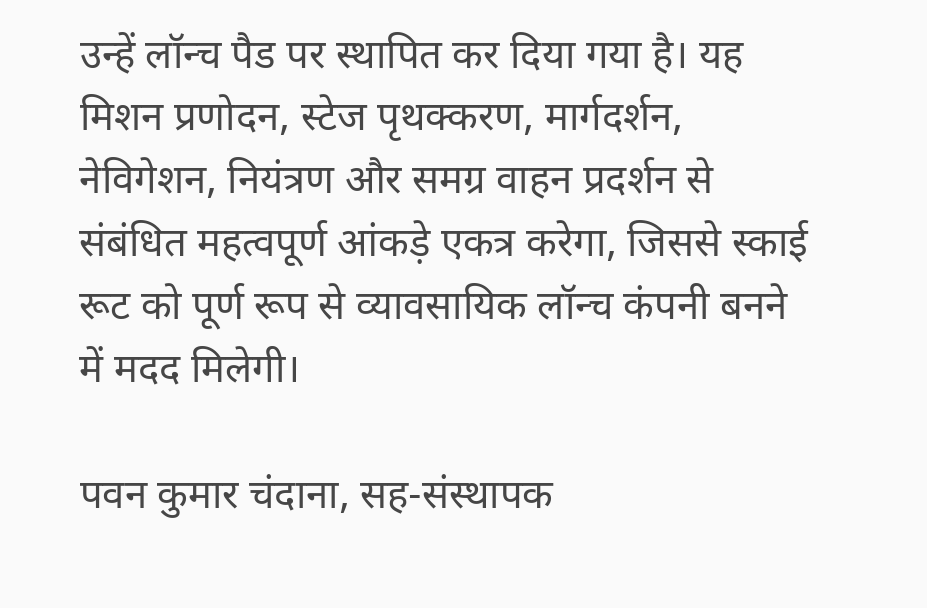उन्हें लॉन्च पैड पर स्थापित कर दिया गया है। यह मिशन प्रणोदन, स्टेज पृथक्करण, मार्गदर्शन, नेविगेशन, नियंत्रण और समग्र वाहन प्रदर्शन से संबंधित महत्वपूर्ण आंकड़े एकत्र करेगा, जिससे स्काई रूट को पूर्ण रूप से व्यावसायिक लॉन्च कंपनी बनने में मदद मिलेगी।

पवन कुमार चंदाना, सह-संस्थापक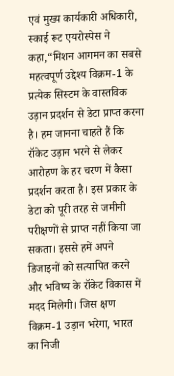एवं मुख्य कार्यकारी अधिकारी, स्काई रूट एयरोस्पेस ने कहा,“मिशन आगमन का सबसे महत्वपूर्ण उद्देश्य विक्रम-1 के प्रत्येक सिस्टम के वास्तविक उड़ान प्रदर्शन से डेटा प्राप्त करना है। हम जानना चाहते हैं कि रॉकेट उड़ान भरने से लेकर आरोहण के हर चरण में कैसा प्रदर्शन करता है। इस प्रकार के डेटा को पूरी तरह से जमीनी परीक्षणों से प्राप्त नहीं किया जा सकता। इससे हमें अपने डिजाइनों को सत्यापित करने और भविष्य के रॉकेट विकास में मदद मिलेगी। जिस क्षण विक्रम-1 उड़ान भरेगा, भारत का निजी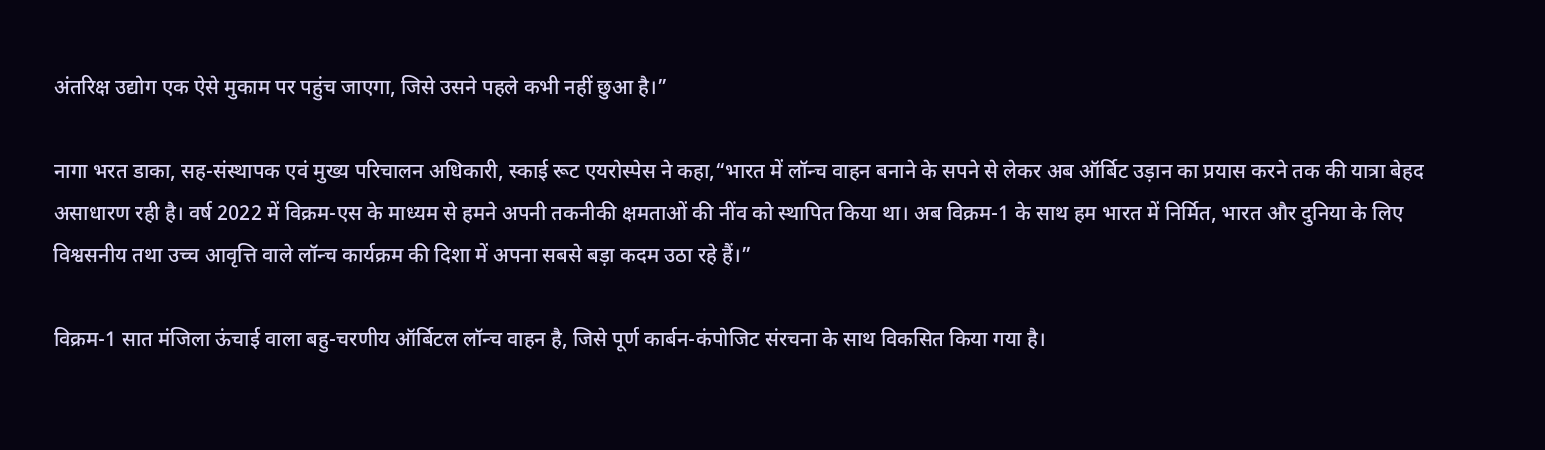अंतरिक्ष उद्योग एक ऐसे मुकाम पर पहुंच जाएगा, जिसे उसने पहले कभी नहीं छुआ है।”

नागा भरत डाका, सह-संस्थापक एवं मुख्य परिचालन अधिकारी, स्काई रूट एयरोस्पेस ने कहा,“भारत में लॉन्च वाहन बनाने के सपने से लेकर अब ऑर्बिट उड़ान का प्रयास करने तक की यात्रा बेहद असाधारण रही है। वर्ष 2022 में विक्रम-एस के माध्यम से हमने अपनी तकनीकी क्षमताओं की नींव को स्थापित किया था। अब विक्रम-1 के साथ हम भारत में निर्मित, भारत और दुनिया के लिए विश्वसनीय तथा उच्च आवृत्ति वाले लॉन्च कार्यक्रम की दिशा में अपना सबसे बड़ा कदम उठा रहे हैं।”

विक्रम-1 सात मंजिला ऊंचाई वाला बहु-चरणीय ऑर्बिटल लॉन्च वाहन है, जिसे पूर्ण कार्बन-कंपोजिट संरचना के साथ विकसित किया गया है।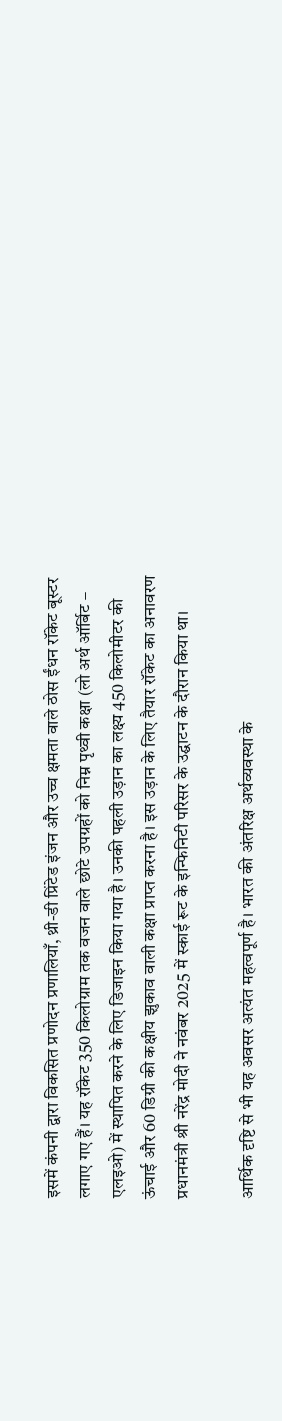इसमें कंपनी द्वारा विकसित प्रणोदन प्रणालियाँ, थ्री-डी प्रिंटेड इंजन और उच्च क्षमता वाले ठोस ईंधन रॉकेट बूस्टर लगाए गए हैं। यह रॉकेट 350 किलोग्राम तक वजन वाले छोटे उपग्रहों को निम्न पृथ्वी कक्षा (लो अर्थ ऑर्बिट – एलइओ) में स्थापित करने के लिए डिजाइन किया गया है। उनकी पहली उड़ान का लक्ष्य 450 किलोमीटर की ऊंचाई और 60 डिग्री की कक्षीय झुकाव वाली कक्षा प्राप्त करना है। इस उड़ान के लिए तैयार रॉकेट का अनावरण प्रधानमंत्री श्री नरेंद्र मोदी ने नवंबर 2025 में स्काई रूट के इन्फिनिटी परिसर के उद्घाटन के दौरान किया था।

आर्थिक दृष्टि से भी यह अवसर अत्यंत महत्वपूर्ण है। भारत की अंतरिक्ष अर्थव्यवस्था के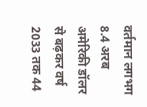वर्तमान लगभग 8.4 अरब अमेरिकी डॉलर से बढ़कर वर्ष 2033 तक 44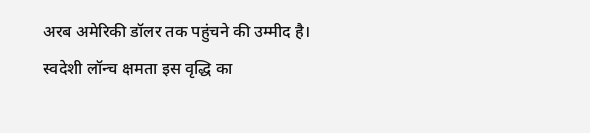अरब अमेरिकी डॉलर तक पहुंचने की उम्मीद है। स्वदेशी लॉन्च क्षमता इस वृद्धि का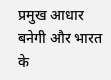प्रमुख आधार बनेगी और भारत के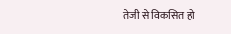तेजी से विकसित हो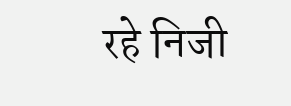रहे निजी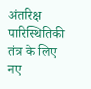अंतरिक्ष पारिस्थितिकी तंत्र के लिए नए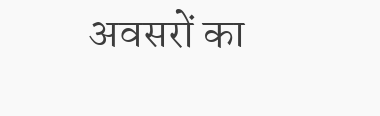अवसरों का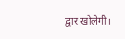द्वार खोलेगी।